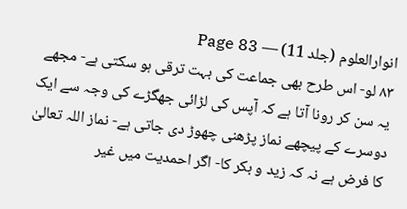انوارالعلوم (جلد 11) — Page 83
۸۳ لو- اس طرح بھی جماعت کی بہت ترقی ہو سکتی ہے- مجھے یہ سن کر رونا آتا ہے کہ آپس کی لڑائی جھگڑے کی وجہ سے ایک دوسرے کے پیچھے نماز پڑھنی چھوڑ دی جاتی ہے- نماز اللہ تعالیٰ کا فرض ہے نہ کہ زید و بکر کا- اگر احمدیت میں غیر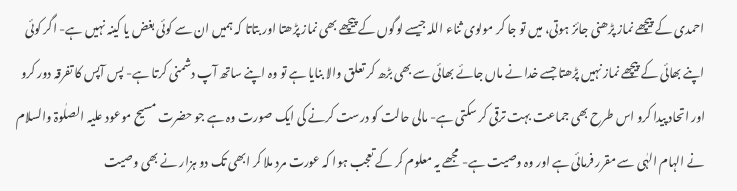احمدی کے پیچھے نماز پڑھنی جائز ہوتی، میں تو جا کر مولوی ثناء اللہ جیسے لوگوں کے پیچھے بھی نماز پڑھتا اور بتاتا کہ ہمیں ان سے کوئی بغض یا کینہ نہیں ہے- اگر کوئی اپنے بھائی کے پیچھے نماز نہیں پڑھتا جسے خدا نے ماں جائے بھائی سے بھی بڑھ کر تعلق والا بنایا ہے تو وہ اپنے ساتھ آپ دشمنی کرتا ہے- پس آپس کا تفرقہ دور کرو اور اتحاد پیدا کرو اس طرح بھی جماعت بہت ترقی کر سکتی ہے- مالی حالت کو درست کرنے کی ایک صورت وہ ہے جو حضرت مسیح موعود علیہ الصلٰوۃ والسلام نے الہام الہٰی سے مقرر فرمائی ہے اور وہ وصیت ہے- مجھے یہ معلوم کر کے تعجب ہوا کہ عورت مرد ملا کر ابھی تک دو ہزار نے بھی وصیت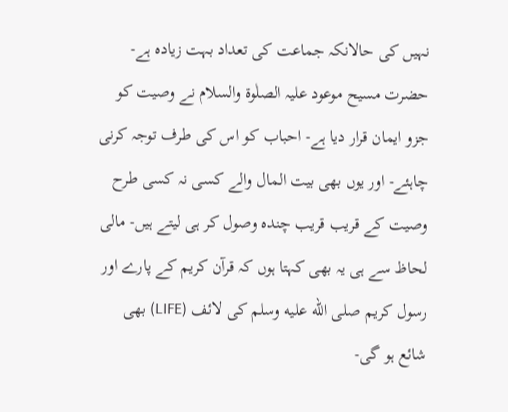نہیں کی حالانکہ جماعت کی تعداد بہت زیادہ ہے- حضرت مسیح موعود علیہ الصلٰوۃ والسلام نے وصیت کو جزو ایمان قرار دیا ہے- احباب کو اس کی طرف توجہ کرنی چاہئے- اور یوں بھی بیت المال والے کسی نہ کسی طرح وصیت کے قریب قریب چندہ وصول کر ہی لیتے ہیں- مالی لحاظ سے ہی یہ بھی کہتا ہوں کہ قرآن کریم کے پارے اور رسول کریم صلى الله عليه وسلم کی لائف (LIFE) بھی شائع ہو گی-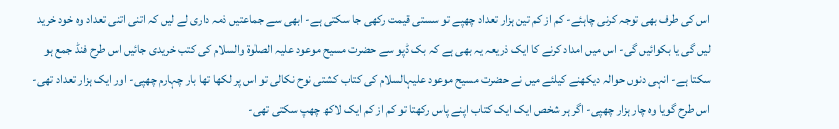اس کی طرف بھی توجہ کرنی چاہئے- کم از کم تین ہزار تعداد چھپے تو سستی قیمت رکھی جا سکتی ہے- ابھی سے جماعتیں ذمہ داری لے لیں کہ اتنی اتنی تعداد وہ خود خرید لیں گی یا بکوائیں گی- اس میں امداد کرنے کا ایک ذریعہ یہ بھی ہے کہ بک ڈپو سے حضرت مسیح موعود علیہ الصلٰوۃ والسلام کی کتب خریدی جائیں اس طرح فنڈ جمع ہو سکتا ہے- انہی دنوں حوالہ دیکھنے کیلئے میں نے حضرت مسیح موعود علیہالسلام کی کتاب کشتی نوح نکالی تو اس پر لکھا تھا بار چہارم چھپی- اور ایک ہزار تعداد تھی- اس طرح گویا وہ چار ہزار چھپی- اگر ہر شخص ایک ایک کتاب اپنے پاس رکھتا تو کم از کم ایک لاکھ چھپ سکتی تھی-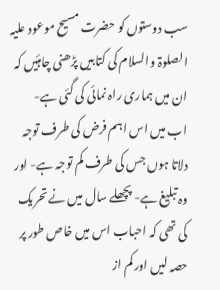سب دوستوں کو حضرت مسیح موعود علیہ الصلوۃ والسلام کی کتابیں پڑھنی چاہئیں کہ ان میں ہماری راہ نمائی کی گئی ہے- اب میں اس اہم فرض کی طرف توجہ دلاتا ہوں جس کی طرف کم توجہ ہے- اور وہ تبلیغ ہے- پچھلے سال میں نے تحریک کی تھی کہ احباب اس میں خاص طور پر حصہ لیں اور کم از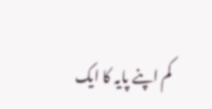کم اپنے پایہ کا ایک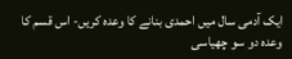ایک آدمی سال میں احمدی بنانے کا وعدہ کریں- اس قسم کا وعدہ دو سو چھیاسی